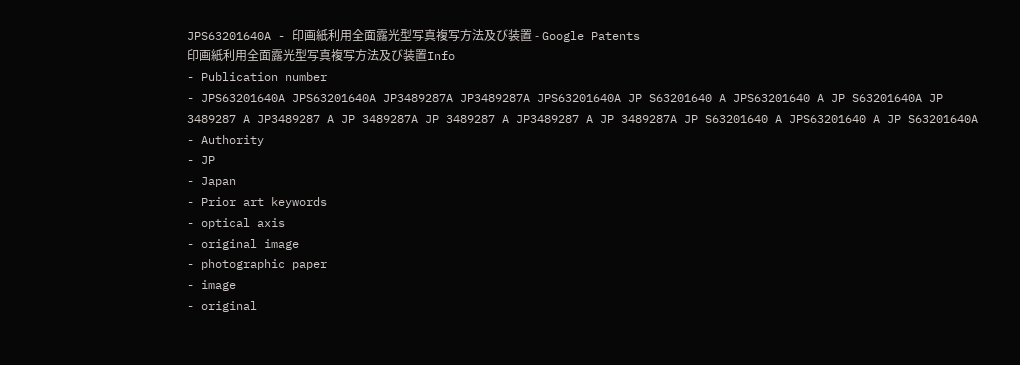JPS63201640A - 印画紙利用全面露光型写真複写方法及び装置 - Google Patents
印画紙利用全面露光型写真複写方法及び装置Info
- Publication number
- JPS63201640A JPS63201640A JP3489287A JP3489287A JPS63201640A JP S63201640 A JPS63201640 A JP S63201640A JP 3489287 A JP3489287 A JP 3489287A JP 3489287 A JP3489287 A JP 3489287A JP S63201640 A JPS63201640 A JP S63201640A
- Authority
- JP
- Japan
- Prior art keywords
- optical axis
- original image
- photographic paper
- image
- original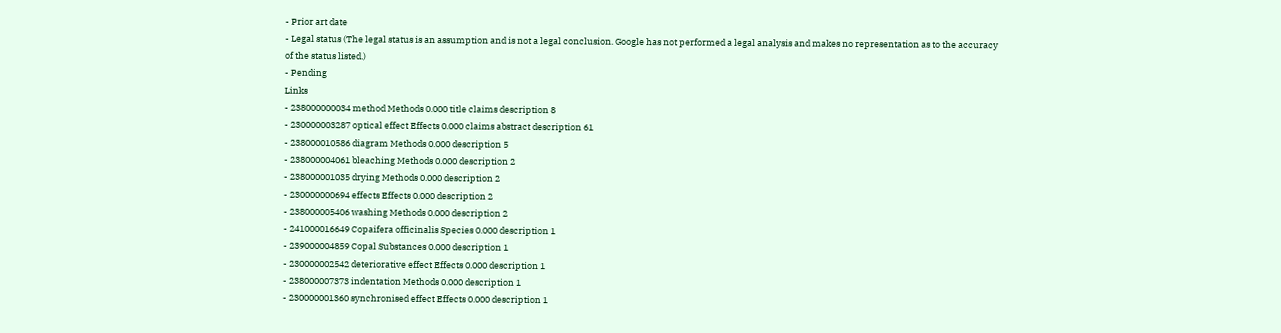- Prior art date
- Legal status (The legal status is an assumption and is not a legal conclusion. Google has not performed a legal analysis and makes no representation as to the accuracy of the status listed.)
- Pending
Links
- 238000000034 method Methods 0.000 title claims description 8
- 230000003287 optical effect Effects 0.000 claims abstract description 61
- 238000010586 diagram Methods 0.000 description 5
- 238000004061 bleaching Methods 0.000 description 2
- 238000001035 drying Methods 0.000 description 2
- 230000000694 effects Effects 0.000 description 2
- 238000005406 washing Methods 0.000 description 2
- 241000016649 Copaifera officinalis Species 0.000 description 1
- 239000004859 Copal Substances 0.000 description 1
- 230000002542 deteriorative effect Effects 0.000 description 1
- 238000007373 indentation Methods 0.000 description 1
- 230000001360 synchronised effect Effects 0.000 description 1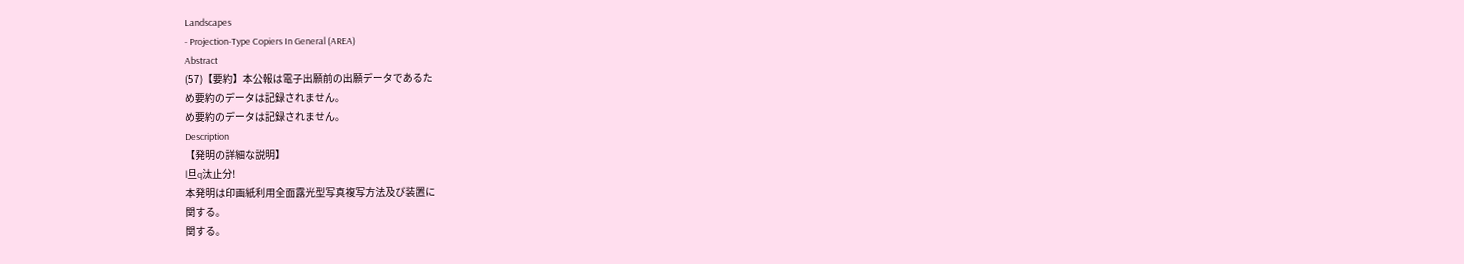Landscapes
- Projection-Type Copiers In General (AREA)
Abstract
(57)【要約】本公報は電子出願前の出願データであるた
め要約のデータは記録されません。
め要約のデータは記録されません。
Description
【発明の詳細な説明】
l旦q汰止分!
本発明は印画紙利用全面露光型写真複写方法及び装置に
関する。
関する。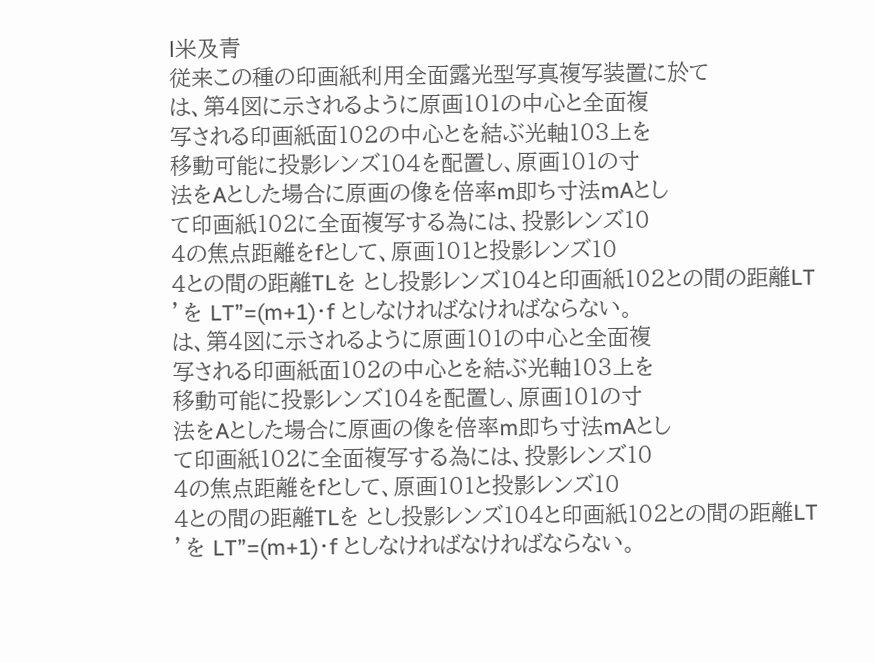l米及青
従来この種の印画紙利用全面露光型写真複写装置に於て
は、第4図に示されるように原画101の中心と全面複
写される印画紙面102の中心とを結ぶ光軸103上を
移動可能に投影レンズ104を配置し、原画101の寸
法をAとした場合に原画の像を倍率m即ち寸法mAとし
て印画紙102に全面複写する為には、投影レンズ10
4の焦点距離をfとして、原画101と投影レンズ10
4との間の距離TLを とし投影レンズ104と印画紙102との間の距離LT
’を LT”=(m+1)・f としなければなければならない。
は、第4図に示されるように原画101の中心と全面複
写される印画紙面102の中心とを結ぶ光軸103上を
移動可能に投影レンズ104を配置し、原画101の寸
法をAとした場合に原画の像を倍率m即ち寸法mAとし
て印画紙102に全面複写する為には、投影レンズ10
4の焦点距離をfとして、原画101と投影レンズ10
4との間の距離TLを とし投影レンズ104と印画紙102との間の距離LT
’を LT”=(m+1)・f としなければなければならない。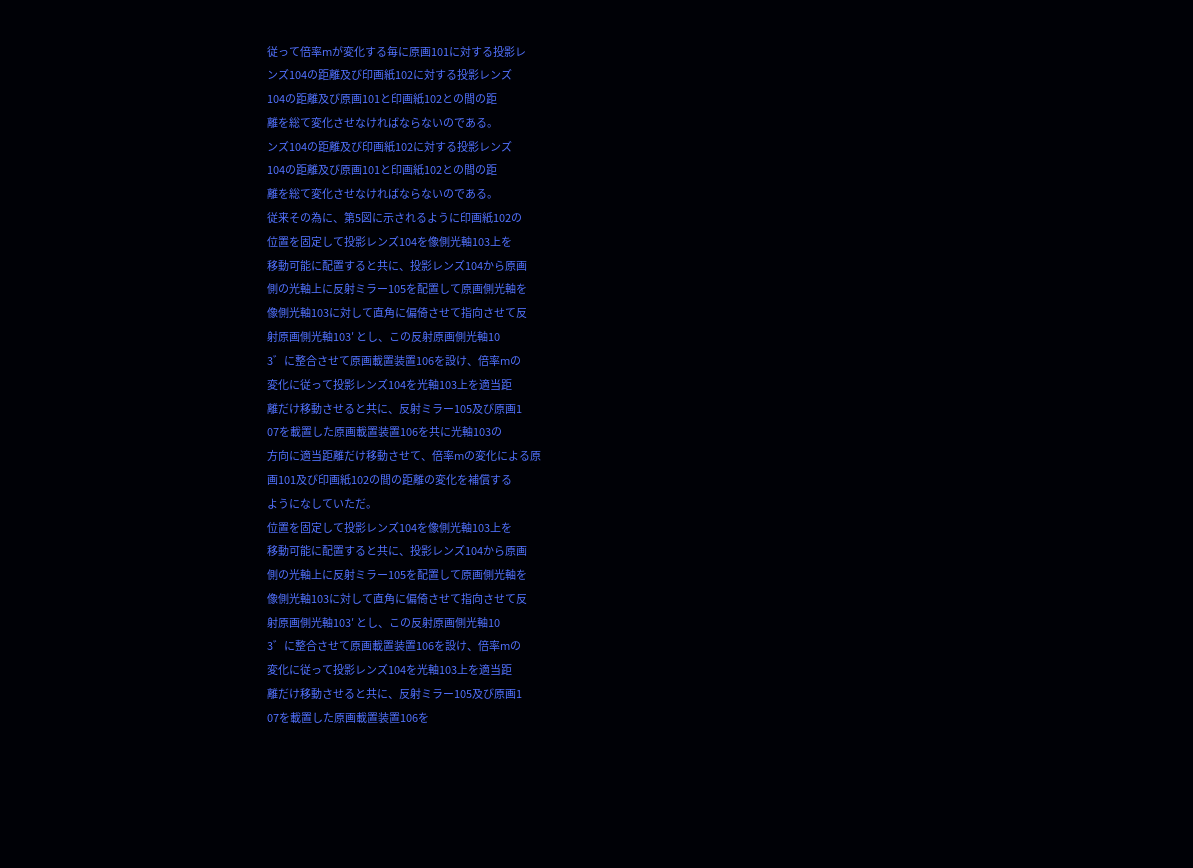従って倍率mが変化する毎に原画101に対する投影レ
ンズ104の距離及び印画紙102に対する投影レンズ
104の距離及び原画101と印画紙102との間の距
離を総て変化させなければならないのである。
ンズ104の距離及び印画紙102に対する投影レンズ
104の距離及び原画101と印画紙102との間の距
離を総て変化させなければならないのである。
従来その為に、第5図に示されるように印画紙102の
位置を固定して投影レンズ104を像側光軸103上を
移動可能に配置すると共に、投影レンズ104から原画
側の光軸上に反射ミラー105を配置して原画側光軸を
像側光軸103に対して直角に偏倚させて指向させて反
射原画側光軸103′ とし、この反射原画側光軸10
3゛に整合させて原画載置装置106を設け、倍率mの
変化に従って投影レンズ104を光軸103上を適当距
離だけ移動させると共に、反射ミラー105及び原画1
07を載置した原画載置装置106を共に光軸103の
方向に適当距離だけ移動させて、倍率mの変化による原
画101及び印画紙102の間の距離の変化を補償する
ようになしていただ。
位置を固定して投影レンズ104を像側光軸103上を
移動可能に配置すると共に、投影レンズ104から原画
側の光軸上に反射ミラー105を配置して原画側光軸を
像側光軸103に対して直角に偏倚させて指向させて反
射原画側光軸103′ とし、この反射原画側光軸10
3゛に整合させて原画載置装置106を設け、倍率mの
変化に従って投影レンズ104を光軸103上を適当距
離だけ移動させると共に、反射ミラー105及び原画1
07を載置した原画載置装置106を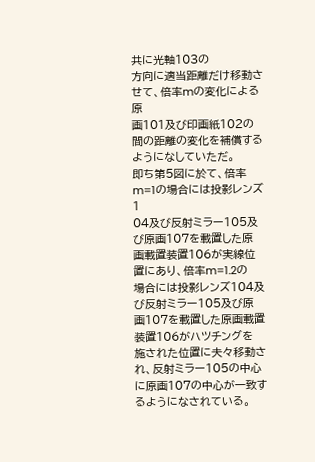共に光軸103の
方向に適当距離だけ移動させて、倍率mの変化による原
画101及び印画紙102の間の距離の変化を補償する
ようになしていただ。
即ち第5図に於て、倍率m=1の場合には投影レンズ1
04及び反射ミラー105及び原画107を載置した原
画載置装置106が実線位置にあり、倍率m=1.2の
場合には投影レンズ104及び反射ミラー105及び原
画107を載置した原画載置装置106がハツチングを
施された位置に夫々移動され、反射ミラー105の中心
に原画107の中心が一致するようになされている。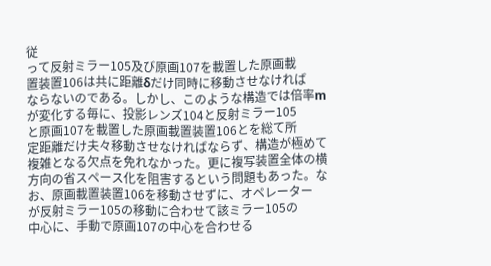従
って反射ミラー105及び原画107を載置した原画載
置装置106は共に距離δだけ同時に移動させなければ
ならないのである。しかし、このような構造では倍率m
が変化する毎に、投影レンズ104と反射ミラー105
と原画107を載置した原画載置装置106とを総て所
定距離だけ夫々移動させなければならず、構造が極めて
複雑となる欠点を免れなかった。更に複写装置全体の横
方向の省スペース化を阻害するという問題もあった。な
お、原画載置装置106を移動させずに、オペレーター
が反射ミラー105の移動に合わせて該ミラー105の
中心に、手動で原画107の中心を合わせる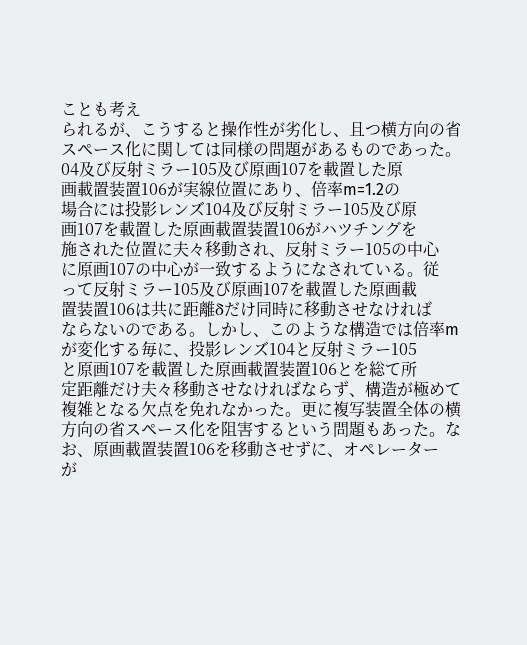ことも考え
られるが、こうすると操作性が劣化し、且つ横方向の省
スペース化に関しては同様の問題があるものであった。
04及び反射ミラー105及び原画107を載置した原
画載置装置106が実線位置にあり、倍率m=1.2の
場合には投影レンズ104及び反射ミラー105及び原
画107を載置した原画載置装置106がハツチングを
施された位置に夫々移動され、反射ミラー105の中心
に原画107の中心が一致するようになされている。従
って反射ミラー105及び原画107を載置した原画載
置装置106は共に距離δだけ同時に移動させなければ
ならないのである。しかし、このような構造では倍率m
が変化する毎に、投影レンズ104と反射ミラー105
と原画107を載置した原画載置装置106とを総て所
定距離だけ夫々移動させなければならず、構造が極めて
複雑となる欠点を免れなかった。更に複写装置全体の横
方向の省スペース化を阻害するという問題もあった。な
お、原画載置装置106を移動させずに、オペレーター
が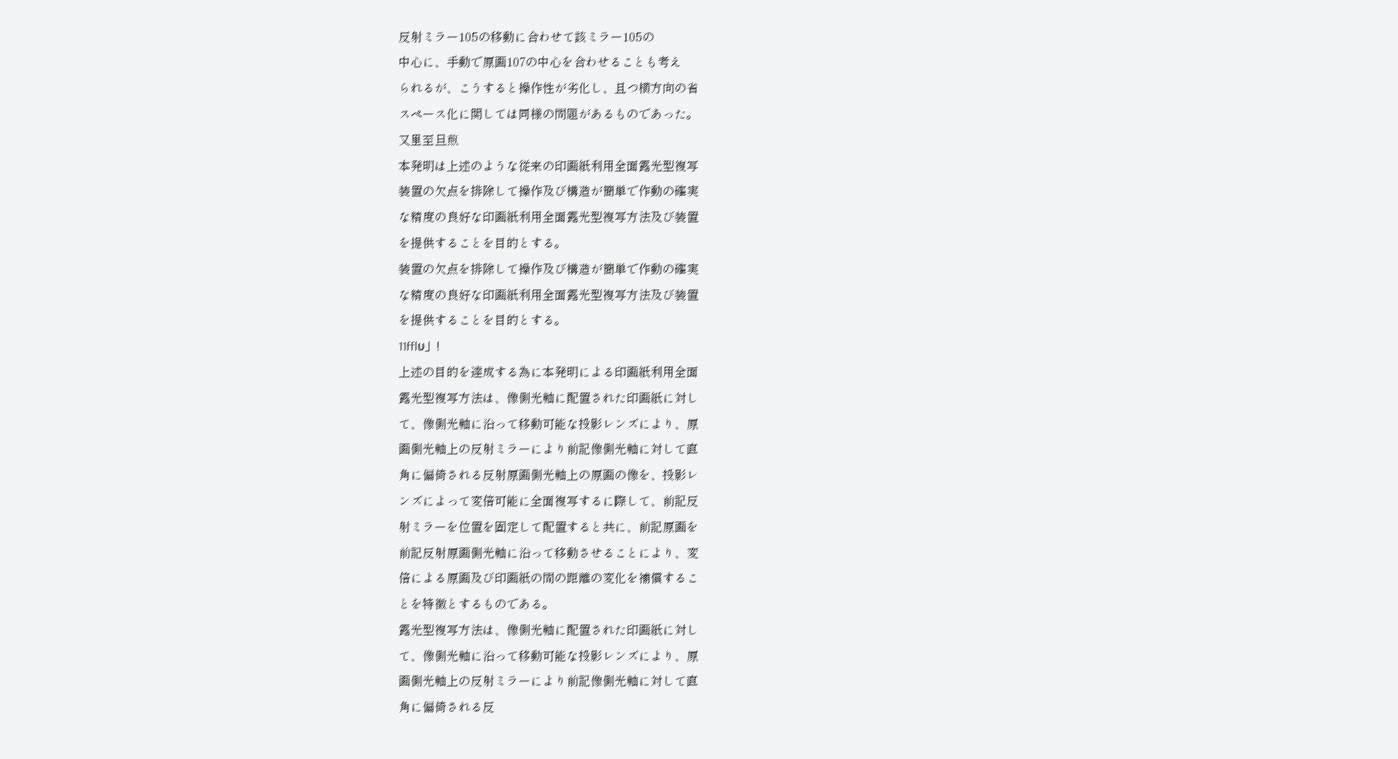反射ミラー105の移動に合わせて該ミラー105の
中心に、手動で原画107の中心を合わせることも考え
られるが、こうすると操作性が劣化し、且つ横方向の省
スペース化に関しては同様の問題があるものであった。
又里至旦煎
本発明は上述のような従来の印画紙利用全面露光型複写
装置の欠点を排除して操作及び構造が簡単で作動の確実
な精度の良好な印画紙利用全面露光型複写方法及び装置
を提供することを目的とする。
装置の欠点を排除して操作及び構造が簡単で作動の確実
な精度の良好な印画紙利用全面露光型複写方法及び装置
を提供することを目的とする。
11fflυ」!
上述の目的を達成する為に本発明による印画紙利用全面
露光型複写方法は、像側光軸に配置された印画紙に対し
て、像側光軸に沿って移動可能な投影レンズにより、原
画側光軸上の反射ミラーにより前記像側光軸に対して直
角に偏倚される反射原画側光軸上の原画の像を、投影レ
ンズによって変倍可能に全面複写するに際して、前記反
射ミラーを位置を固定して配置すると共に、前記原画を
前記反射原画側光軸に沿って移動させることにより、変
倍による原画及び印画紙の間の距離の変化を補償するこ
とを特徴とするものである。
露光型複写方法は、像側光軸に配置された印画紙に対し
て、像側光軸に沿って移動可能な投影レンズにより、原
画側光軸上の反射ミラーにより前記像側光軸に対して直
角に偏倚される反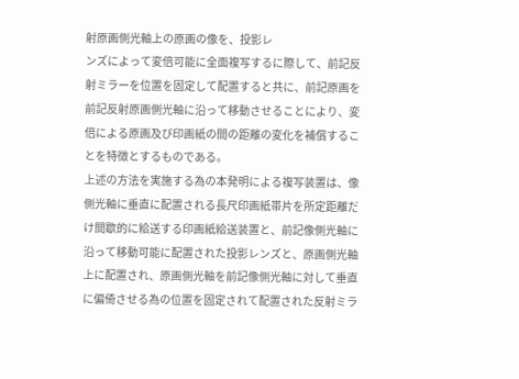射原画側光軸上の原画の像を、投影レ
ンズによって変倍可能に全面複写するに際して、前記反
射ミラーを位置を固定して配置すると共に、前記原画を
前記反射原画側光軸に沿って移動させることにより、変
倍による原画及び印画紙の間の距離の変化を補償するこ
とを特徴とするものである。
上述の方法を実施する為の本発明による複写装置は、像
側光軸に垂直に配置される長尺印画紙帯片を所定距離だ
け間歇的に給送する印画紙給送装置と、前記像側光軸に
沿って移動可能に配置された投影レンズと、原画側光軸
上に配置され、原画側光軸を前記像側光軸に対して垂直
に偏倚させる為の位置を固定されて配置された反射ミラ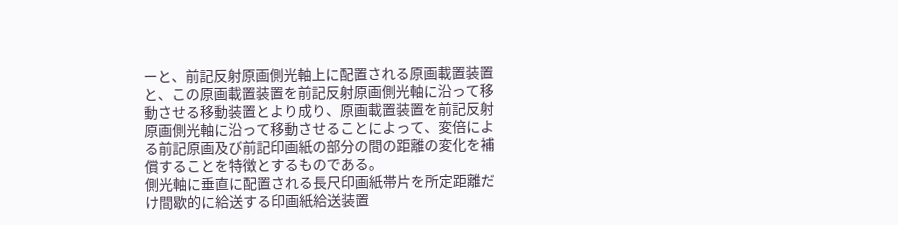ーと、前記反射原画側光軸上に配置される原画載置装置
と、この原画載置装置を前記反射原画側光軸に沿って移
動させる移動装置とより成り、原画載置装置を前記反射
原画側光軸に沿って移動させることによって、変倍によ
る前記原画及び前記印画紙の部分の間の距離の変化を補
償することを特徴とするものである。
側光軸に垂直に配置される長尺印画紙帯片を所定距離だ
け間歇的に給送する印画紙給送装置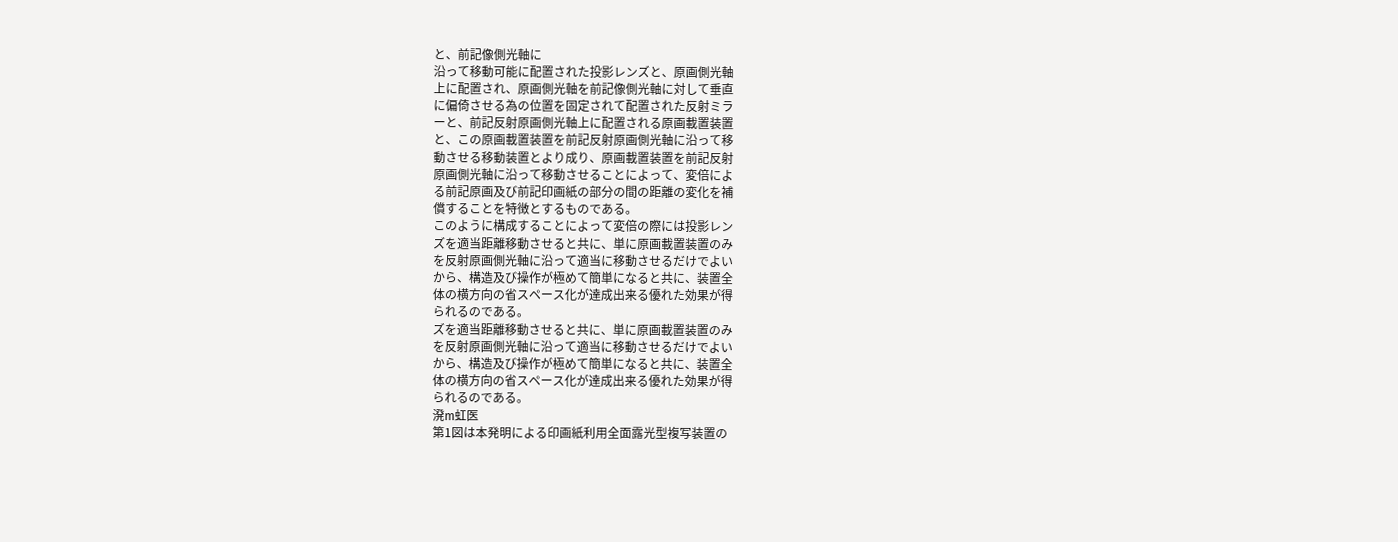と、前記像側光軸に
沿って移動可能に配置された投影レンズと、原画側光軸
上に配置され、原画側光軸を前記像側光軸に対して垂直
に偏倚させる為の位置を固定されて配置された反射ミラ
ーと、前記反射原画側光軸上に配置される原画載置装置
と、この原画載置装置を前記反射原画側光軸に沿って移
動させる移動装置とより成り、原画載置装置を前記反射
原画側光軸に沿って移動させることによって、変倍によ
る前記原画及び前記印画紙の部分の間の距離の変化を補
償することを特徴とするものである。
このように構成することによって変倍の際には投影レン
ズを適当距離移動させると共に、単に原画載置装置のみ
を反射原画側光軸に沿って適当に移動させるだけでよい
から、構造及び操作が極めて簡単になると共に、装置全
体の横方向の省スペース化が達成出来る優れた効果が得
られるのである。
ズを適当距離移動させると共に、単に原画載置装置のみ
を反射原画側光軸に沿って適当に移動させるだけでよい
から、構造及び操作が極めて簡単になると共に、装置全
体の横方向の省スペース化が達成出来る優れた効果が得
られるのである。
溌m虹医
第1図は本発明による印画紙利用全面露光型複写装置の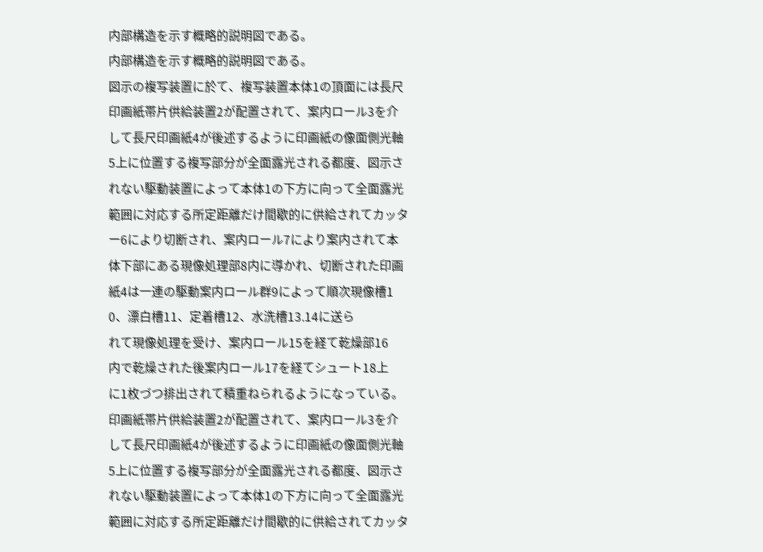内部構造を示す概略的説明図である。
内部構造を示す概略的説明図である。
図示の複写装置に於て、複写装置本体1の頂面には長尺
印画紙帯片供給装置2が配置されて、案内ロール3を介
して長尺印画紙4が後述するように印画紙の像面側光軸
5上に位置する複写部分が全面露光される都度、図示さ
れない駆動装置によって本体1の下方に向って全面露光
範囲に対応する所定距離だけ間歇的に供給されてカッタ
ー6により切断され、案内ロール7により案内されて本
体下部にある現像処理部8内に導かれ、切断された印画
紙4は一連の駆動案内ロール群9によって順次現像槽1
0、漂白槽11、定着槽12、水洗槽13.14に送ら
れて現像処理を受け、案内ロール15を経て乾燥部16
内で乾燥された後案内ロール17を経てシュート18上
に1枚づつ排出されて積重ねられるようになっている。
印画紙帯片供給装置2が配置されて、案内ロール3を介
して長尺印画紙4が後述するように印画紙の像面側光軸
5上に位置する複写部分が全面露光される都度、図示さ
れない駆動装置によって本体1の下方に向って全面露光
範囲に対応する所定距離だけ間歇的に供給されてカッタ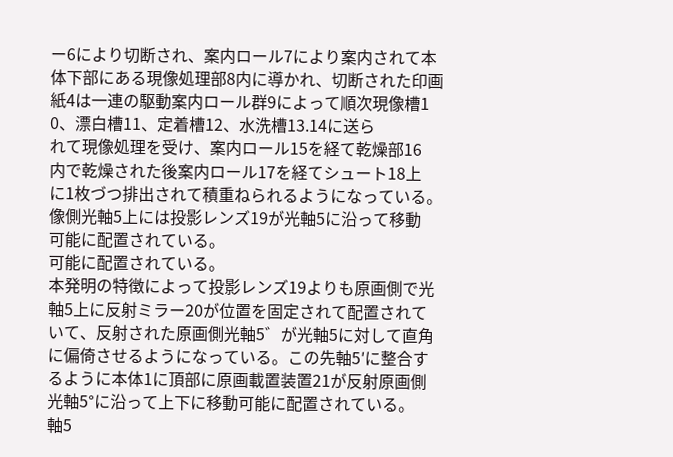ー6により切断され、案内ロール7により案内されて本
体下部にある現像処理部8内に導かれ、切断された印画
紙4は一連の駆動案内ロール群9によって順次現像槽1
0、漂白槽11、定着槽12、水洗槽13.14に送ら
れて現像処理を受け、案内ロール15を経て乾燥部16
内で乾燥された後案内ロール17を経てシュート18上
に1枚づつ排出されて積重ねられるようになっている。
像側光軸5上には投影レンズ19が光軸5に沿って移動
可能に配置されている。
可能に配置されている。
本発明の特徴によって投影レンズ19よりも原画側で光
軸5上に反射ミラー20が位置を固定されて配置されて
いて、反射された原画側光軸5゛が光軸5に対して直角
に偏倚させるようになっている。この先軸5′に整合す
るように本体1に頂部に原画載置装置21が反射原画側
光軸5°に沿って上下に移動可能に配置されている。
軸5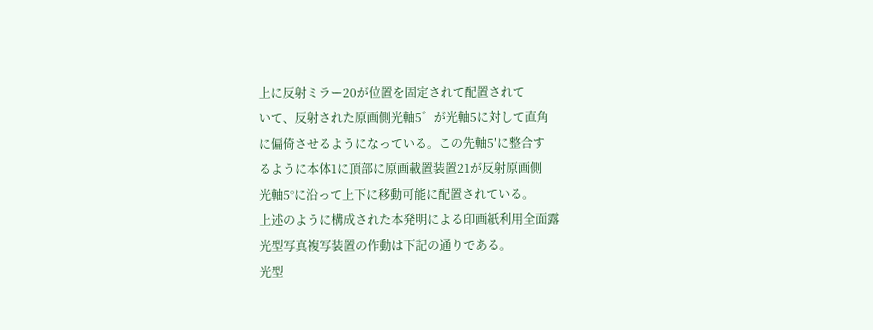上に反射ミラー20が位置を固定されて配置されて
いて、反射された原画側光軸5゛が光軸5に対して直角
に偏倚させるようになっている。この先軸5′に整合す
るように本体1に頂部に原画載置装置21が反射原画側
光軸5°に沿って上下に移動可能に配置されている。
上述のように構成された本発明による印画紙利用全面露
光型写真複写装置の作動は下記の通りである。
光型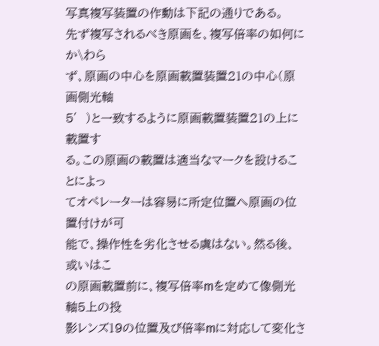写真複写装置の作動は下記の通りである。
先ず複写されるべき原画を、複写倍率の如何にか\わら
ず、原画の中心を原画載置装置21の中心(原画側光軸
5′)と一致するように原画載置装置21の上に載置す
る。この原画の載置は適当なマークを設けることによっ
てオペレーターは容易に所定位置へ原画の位置付けが可
能で、操作性を劣化させる虞はない。然る後、或いはこ
の原画載置前に、複写倍率mを定めて像側光軸5上の投
影レンズ19の位置及び倍率mに対応して変化さ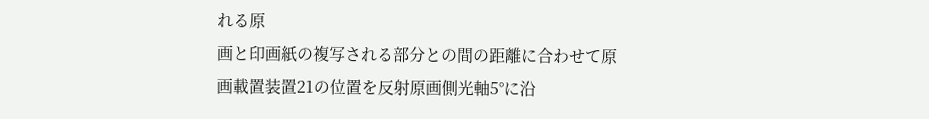れる原
画と印画紙の複写される部分との間の距離に合わせて原
画載置装置21の位置を反射原画側光軸5°に沿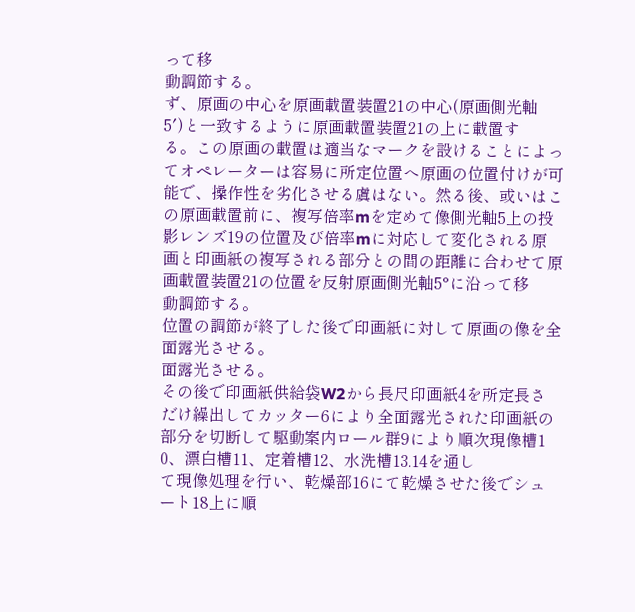って移
動調節する。
ず、原画の中心を原画載置装置21の中心(原画側光軸
5′)と一致するように原画載置装置21の上に載置す
る。この原画の載置は適当なマークを設けることによっ
てオペレーターは容易に所定位置へ原画の位置付けが可
能で、操作性を劣化させる虞はない。然る後、或いはこ
の原画載置前に、複写倍率mを定めて像側光軸5上の投
影レンズ19の位置及び倍率mに対応して変化される原
画と印画紙の複写される部分との間の距離に合わせて原
画載置装置21の位置を反射原画側光軸5°に沿って移
動調節する。
位置の調節が終了した後で印画紙に対して原画の像を全
面露光させる。
面露光させる。
その後で印画紙供給袋W2から長尺印画紙4を所定長さ
だけ繰出してカッター6により全面露光された印画紙の
部分を切断して駆動案内ロール群9により順次現像槽1
0、漂白槽11、定着槽12、水洗槽13.14を通し
て現像処理を行い、乾燥部16にて乾燥させた後でシュ
ート18上に順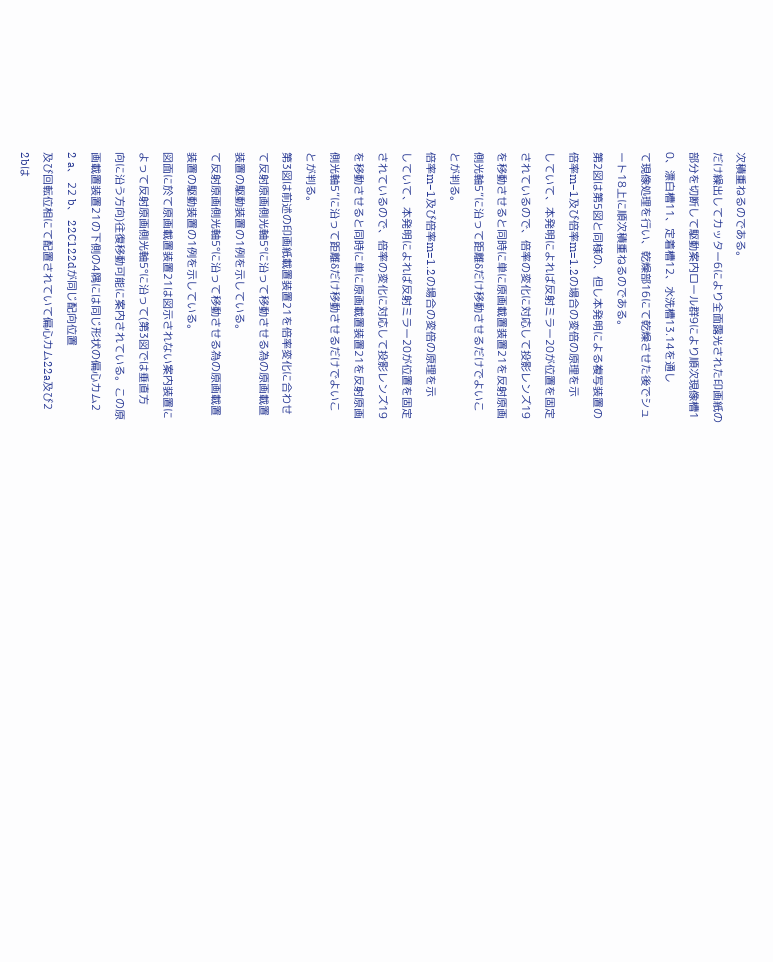次積重ねるのである。
だけ繰出してカッター6により全面露光された印画紙の
部分を切断して駆動案内ロール群9により順次現像槽1
0、漂白槽11、定着槽12、水洗槽13.14を通し
て現像処理を行い、乾燥部16にて乾燥させた後でシュ
ート18上に順次積重ねるのである。
第2図は第5図と同様の、但し本発明による複写装置の
倍率m−1及び倍率m=1.2の場合の変倍の原理を示
していて、本発明によれば反射ミラー20が位置を固定
されているので、倍率の変化に対応して投影レンズ19
を移動させると同時に単に原画載置装置21を反射原画
側光軸5”に沿って距離δだけ移動させるだけでよいこ
とが判る。
倍率m−1及び倍率m=1.2の場合の変倍の原理を示
していて、本発明によれば反射ミラー20が位置を固定
されているので、倍率の変化に対応して投影レンズ19
を移動させると同時に単に原画載置装置21を反射原画
側光軸5”に沿って距離δだけ移動させるだけでよいこ
とが判る。
第3図は前述の印画紙載置装置21を倍率変化に合わせ
て反射原画側光軸5°に沿って移動させる為の原画載置
装置の駆動装置の1例を示している。
て反射原画側光軸5°に沿って移動させる為の原画載置
装置の駆動装置の1例を示している。
図面に於て原画載置装置21は図示されない案内装置に
よって反射原画側光軸5°に沿って(第3図では垂直方
向に沿う方向)往復移動可能に案内されている。この原
画載置装置21の下側の4隅には同じ形状の偏心カム2
2 a、 22 b、 22C122dが同じ配向位置
及び回転位相にて配置されていて偏心カム22a及び2
2bは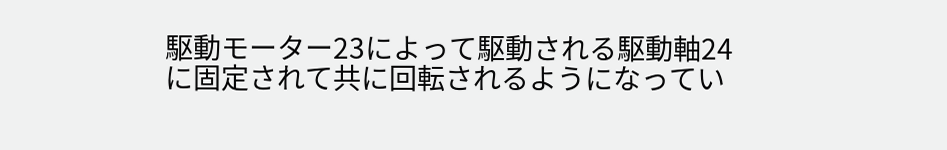駆動モーター23によって駆動される駆動軸24
に固定されて共に回転されるようになってい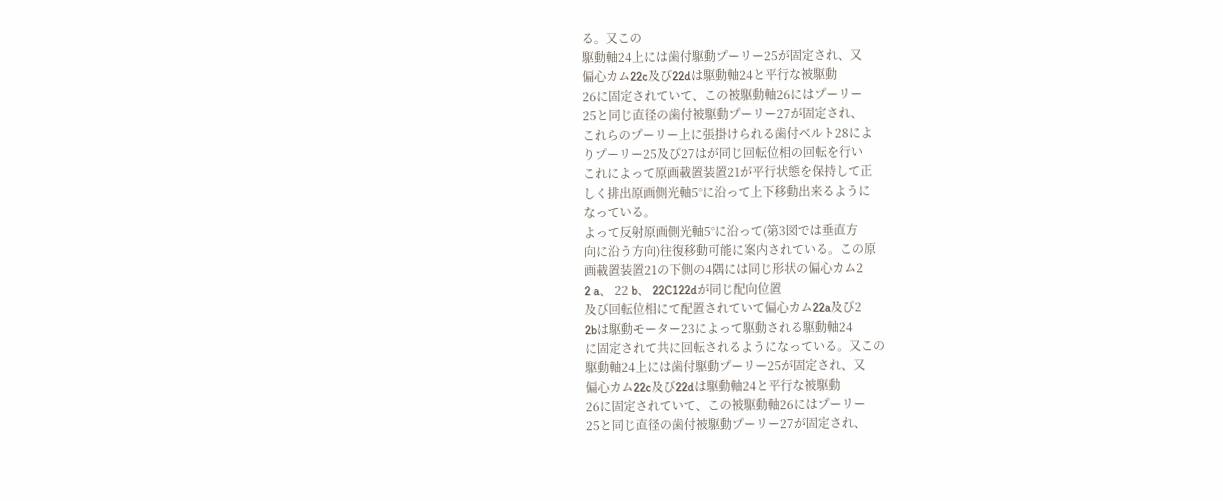る。又この
駆動軸24上には歯付駆動プーリー25が固定され、又
偏心カム22c及び22dは駆動軸24と平行な被駆動
26に固定されていて、この被駆動軸26にはプーリー
25と同じ直径の歯付被駆動プーリー27が固定され、
これらのプーリー上に張掛けられる歯付ベルト28によ
りプーリー25及び27はが同じ回転位相の回転を行い
これによって原画載置装置21が平行状態を保持して正
しく排出原画側光軸5°に沿って上下移動出来るように
なっている。
よって反射原画側光軸5°に沿って(第3図では垂直方
向に沿う方向)往復移動可能に案内されている。この原
画載置装置21の下側の4隅には同じ形状の偏心カム2
2 a、 22 b、 22C122dが同じ配向位置
及び回転位相にて配置されていて偏心カム22a及び2
2bは駆動モーター23によって駆動される駆動軸24
に固定されて共に回転されるようになっている。又この
駆動軸24上には歯付駆動プーリー25が固定され、又
偏心カム22c及び22dは駆動軸24と平行な被駆動
26に固定されていて、この被駆動軸26にはプーリー
25と同じ直径の歯付被駆動プーリー27が固定され、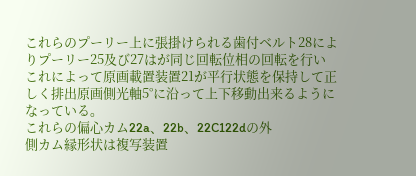これらのプーリー上に張掛けられる歯付ベルト28によ
りプーリー25及び27はが同じ回転位相の回転を行い
これによって原画載置装置21が平行状態を保持して正
しく排出原画側光軸5°に沿って上下移動出来るように
なっている。
これらの偏心カム22a、22b、22C122dの外
側カム縁形状は複写装置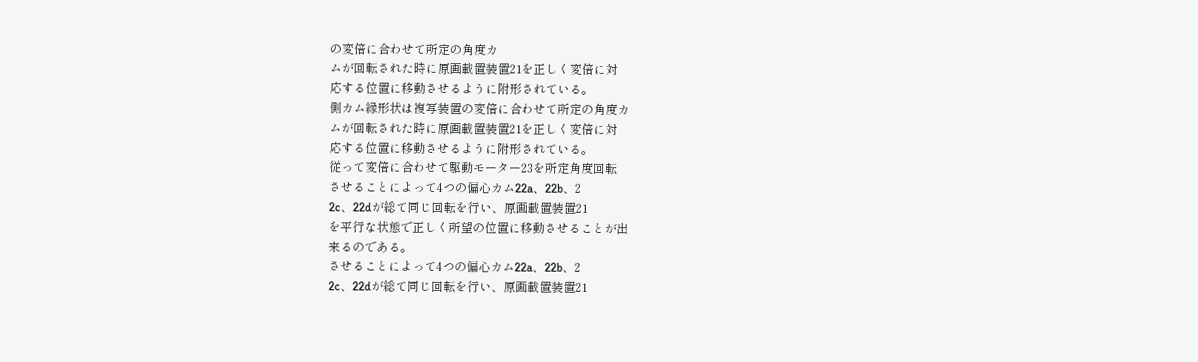の変倍に合わせて所定の角度カ
ムが回転された時に原画載置装置21を正しく変倍に対
応する位置に移動させるように附形されている。
側カム縁形状は複写装置の変倍に合わせて所定の角度カ
ムが回転された時に原画載置装置21を正しく変倍に対
応する位置に移動させるように附形されている。
従って変倍に合わせて駆動モーター23を所定角度回転
させることによって4つの偏心カム22a、22b、2
2c、22dが総て同じ回転を行い、原画載置装置21
を平行な状態で正しく所望の位置に移動させることが出
来るのである。
させることによって4つの偏心カム22a、22b、2
2c、22dが総て同じ回転を行い、原画載置装置21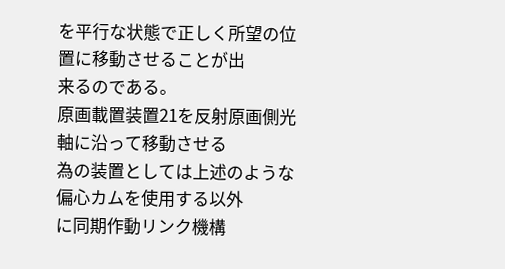を平行な状態で正しく所望の位置に移動させることが出
来るのである。
原画載置装置21を反射原画側光軸に沿って移動させる
為の装置としては上述のような偏心カムを使用する以外
に同期作動リンク機構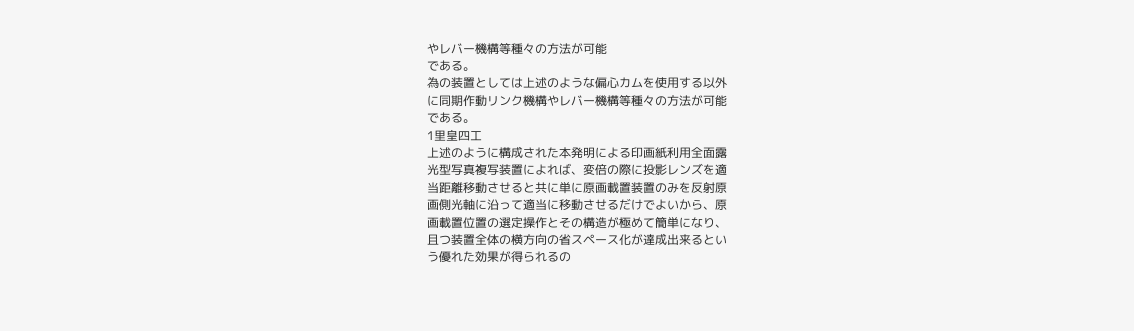やレバー機構等種々の方法が可能
である。
為の装置としては上述のような偏心カムを使用する以外
に同期作動リンク機構やレバー機構等種々の方法が可能
である。
1里皇四工
上述のように構成された本発明による印画紙利用全面露
光型写真複写装置によれば、変倍の際に投影レンズを適
当距離移動させると共に単に原画載置装置のみを反射原
画側光軸に沿って適当に移動させるだけでよいから、原
画載置位置の選定操作とその構造が極めて簡単になり、
且つ装置全体の横方向の省スペース化が達成出来るとい
う優れた効果が得られるの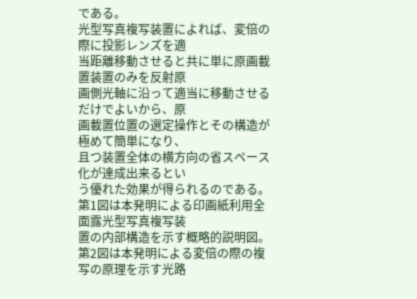である。
光型写真複写装置によれば、変倍の際に投影レンズを適
当距離移動させると共に単に原画載置装置のみを反射原
画側光軸に沿って適当に移動させるだけでよいから、原
画載置位置の選定操作とその構造が極めて簡単になり、
且つ装置全体の横方向の省スペース化が達成出来るとい
う優れた効果が得られるのである。
第1図は本発明による印画紙利用全面露光型写真複写装
置の内部構造を示す概略的説明図。 第2図は本発明による変倍の際の複写の原理を示す光路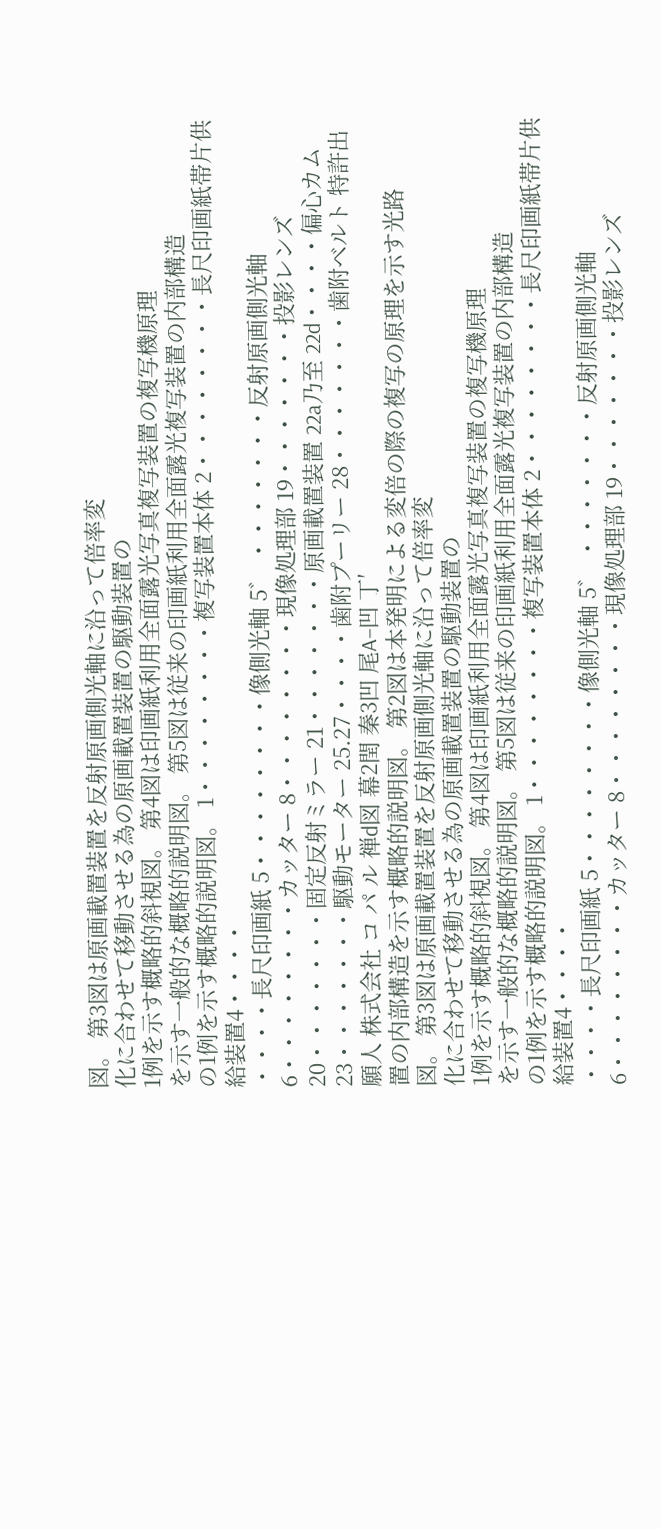図。 第3図は原画載置装置を反射原画側光軸に沿って倍率変
化に合わせて移動させる為の原画載置装置の駆動装置の
1例を示す概略的斜視図。 第4図は印画紙利用全面露光写真複写装置の複写機原理
を示す一般的な概略的説明図。 第5図は従来の印画紙利用全面露光複写装置の内部構造
の1例を示す概略的説明図。 1・・・・・・・・複写装置本体 2・・・・・・・・長尺印画紙帯片供給装置4・・・・
・・・・長尺印画紙 5・・・・・・・・像側光軸 5゛ ・・・・・・・反射原画側光軸 6・・・・・・・・カッター 8・・・・・・・・現像処理部 19・・・・・・・投影レンズ 20・・・・・・・固定反射ミラー 21・・・・・・・原画載置装置 22a乃至 22d・・・・偏心カム 23・・・・・・・駆動モーター 25.27・・・・歯附プーリー 28・・・・・・・歯附ベルト 特許出願人 株式会社 コ パ ル 禅d図 幕2閏 秦3凹 尾A−凹 丁′
置の内部構造を示す概略的説明図。 第2図は本発明による変倍の際の複写の原理を示す光路
図。 第3図は原画載置装置を反射原画側光軸に沿って倍率変
化に合わせて移動させる為の原画載置装置の駆動装置の
1例を示す概略的斜視図。 第4図は印画紙利用全面露光写真複写装置の複写機原理
を示す一般的な概略的説明図。 第5図は従来の印画紙利用全面露光複写装置の内部構造
の1例を示す概略的説明図。 1・・・・・・・・複写装置本体 2・・・・・・・・長尺印画紙帯片供給装置4・・・・
・・・・長尺印画紙 5・・・・・・・・像側光軸 5゛ ・・・・・・・反射原画側光軸 6・・・・・・・・カッター 8・・・・・・・・現像処理部 19・・・・・・・投影レンズ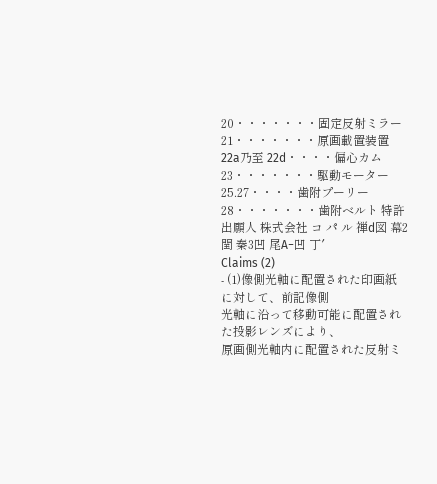20・・・・・・・固定反射ミラー 21・・・・・・・原画載置装置 22a乃至 22d・・・・偏心カム 23・・・・・・・駆動モーター 25.27・・・・歯附プーリー 28・・・・・・・歯附ベルト 特許出願人 株式会社 コ パ ル 禅d図 幕2閏 秦3凹 尾A−凹 丁′
Claims (2)
- (1)像側光軸に配置された印画紙に対して、前記像側
光軸に沿って移動可能に配置された投影レンズにより、
原画側光軸内に配置された反射ミ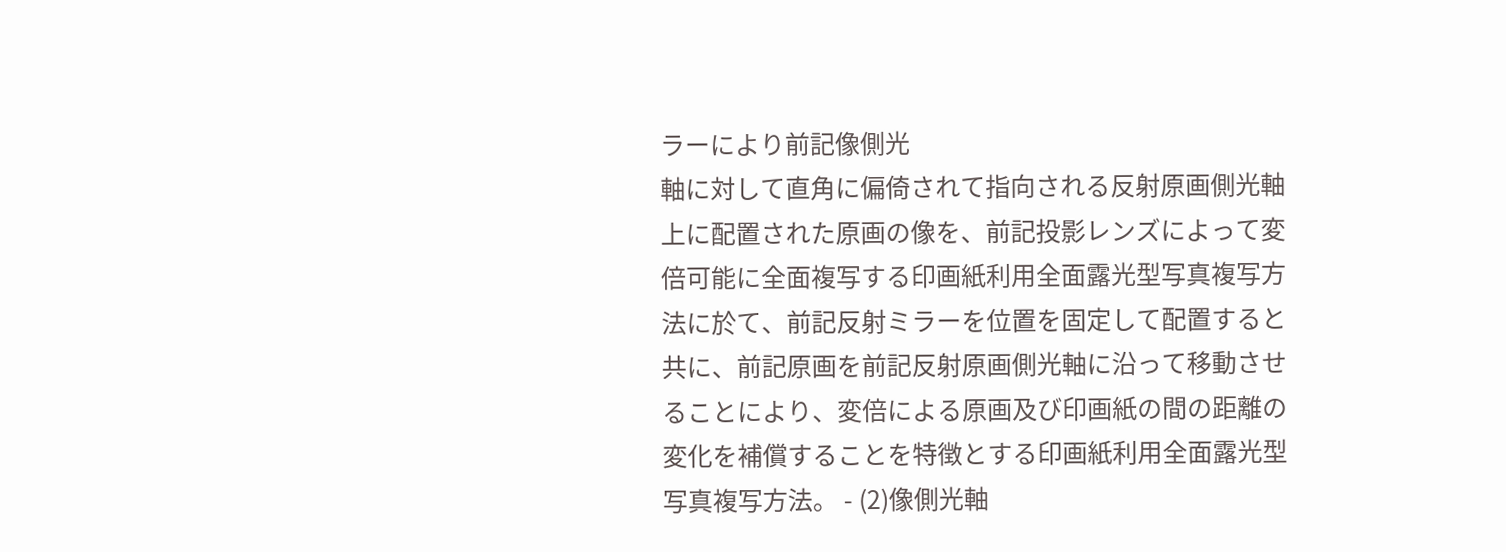ラーにより前記像側光
軸に対して直角に偏倚されて指向される反射原画側光軸
上に配置された原画の像を、前記投影レンズによって変
倍可能に全面複写する印画紙利用全面露光型写真複写方
法に於て、前記反射ミラーを位置を固定して配置すると
共に、前記原画を前記反射原画側光軸に沿って移動させ
ることにより、変倍による原画及び印画紙の間の距離の
変化を補償することを特徴とする印画紙利用全面露光型
写真複写方法。 - (2)像側光軸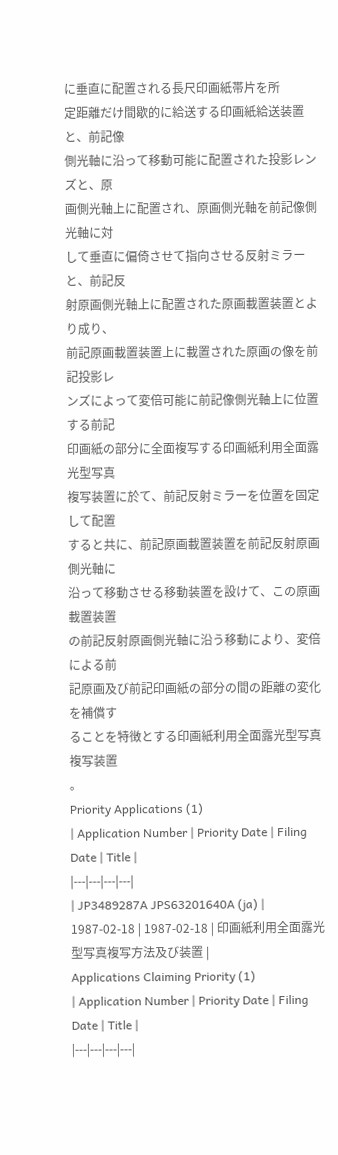に垂直に配置される長尺印画紙帯片を所
定距離だけ間歇的に給送する印画紙給送装置と、前記像
側光軸に沿って移動可能に配置された投影レンズと、原
画側光軸上に配置され、原画側光軸を前記像側光軸に対
して垂直に偏倚させて指向させる反射ミラーと、前記反
射原画側光軸上に配置された原画載置装置とより成り、
前記原画載置装置上に載置された原画の像を前記投影レ
ンズによって変倍可能に前記像側光軸上に位置する前記
印画紙の部分に全面複写する印画紙利用全面露光型写真
複写装置に於て、前記反射ミラーを位置を固定して配置
すると共に、前記原画載置装置を前記反射原画側光軸に
沿って移動させる移動装置を設けて、この原画載置装置
の前記反射原画側光軸に沿う移動により、変倍による前
記原画及び前記印画紙の部分の間の距離の変化を補償す
ることを特徴とする印画紙利用全面露光型写真複写装置
。
Priority Applications (1)
| Application Number | Priority Date | Filing Date | Title |
|---|---|---|---|
| JP3489287A JPS63201640A (ja) | 1987-02-18 | 1987-02-18 | 印画紙利用全面露光型写真複写方法及び装置 |
Applications Claiming Priority (1)
| Application Number | Priority Date | Filing Date | Title |
|---|---|---|---|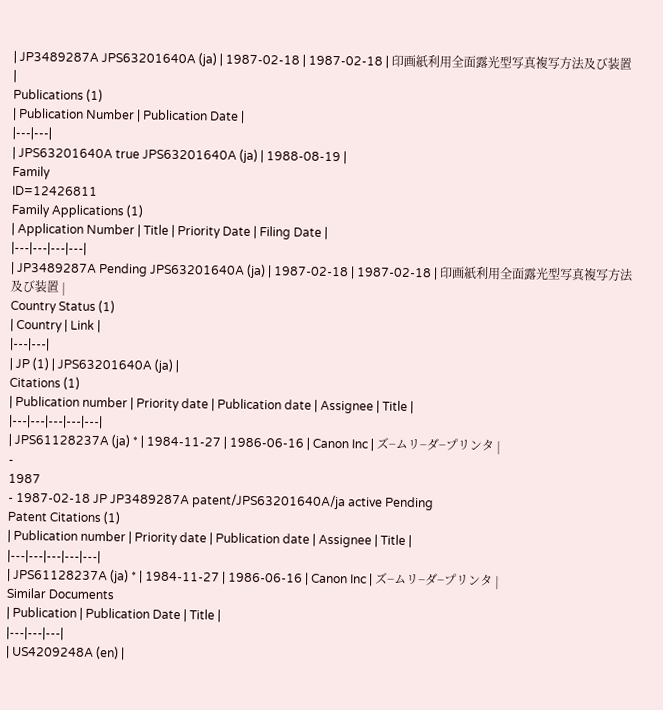| JP3489287A JPS63201640A (ja) | 1987-02-18 | 1987-02-18 | 印画紙利用全面露光型写真複写方法及び装置 |
Publications (1)
| Publication Number | Publication Date |
|---|---|
| JPS63201640A true JPS63201640A (ja) | 1988-08-19 |
Family
ID=12426811
Family Applications (1)
| Application Number | Title | Priority Date | Filing Date |
|---|---|---|---|
| JP3489287A Pending JPS63201640A (ja) | 1987-02-18 | 1987-02-18 | 印画紙利用全面露光型写真複写方法及び装置 |
Country Status (1)
| Country | Link |
|---|---|
| JP (1) | JPS63201640A (ja) |
Citations (1)
| Publication number | Priority date | Publication date | Assignee | Title |
|---|---|---|---|---|
| JPS61128237A (ja) * | 1984-11-27 | 1986-06-16 | Canon Inc | ズ−ムリ−ダ−プリンタ |
-
1987
- 1987-02-18 JP JP3489287A patent/JPS63201640A/ja active Pending
Patent Citations (1)
| Publication number | Priority date | Publication date | Assignee | Title |
|---|---|---|---|---|
| JPS61128237A (ja) * | 1984-11-27 | 1986-06-16 | Canon Inc | ズ−ムリ−ダ−プリンタ |
Similar Documents
| Publication | Publication Date | Title |
|---|---|---|
| US4209248A (en) |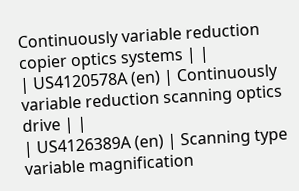Continuously variable reduction copier optics systems | |
| US4120578A (en) | Continuously variable reduction scanning optics drive | |
| US4126389A (en) | Scanning type variable magnification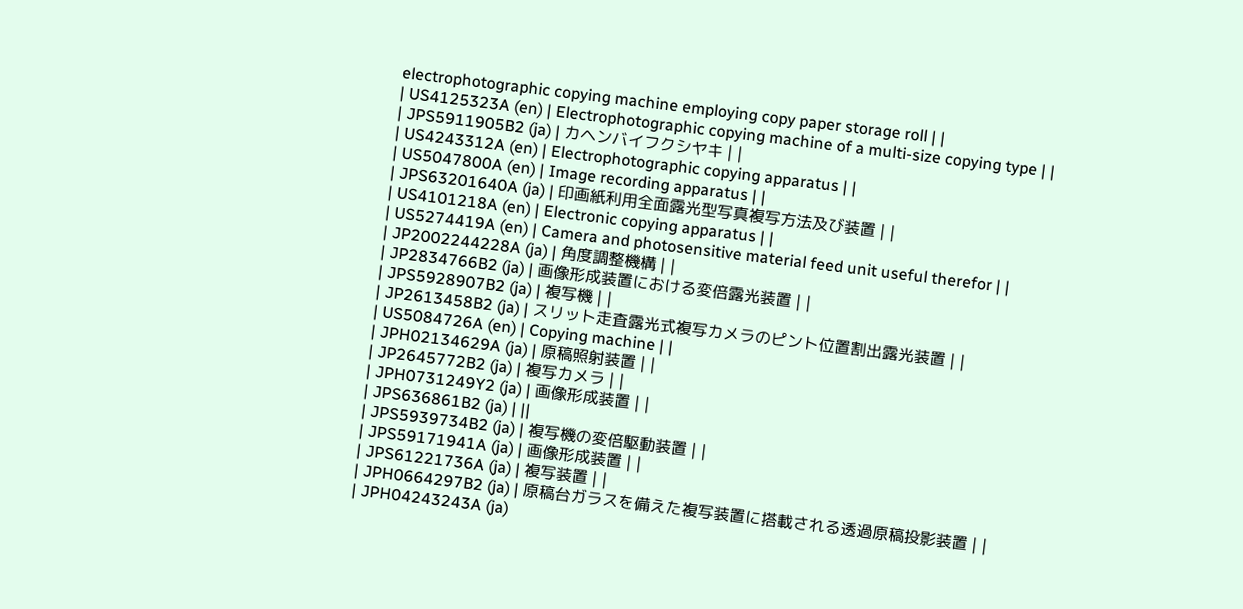electrophotographic copying machine employing copy paper storage roll | |
| US4125323A (en) | Electrophotographic copying machine of a multi-size copying type | |
| JPS5911905B2 (ja) | カヘンバイフクシヤキ | |
| US4243312A (en) | Electrophotographic copying apparatus | |
| US5047800A (en) | Image recording apparatus | |
| JPS63201640A (ja) | 印画紙利用全面露光型写真複写方法及び装置 | |
| US4101218A (en) | Electronic copying apparatus | |
| US5274419A (en) | Camera and photosensitive material feed unit useful therefor | |
| JP2002244228A (ja) | 角度調整機構 | |
| JP2834766B2 (ja) | 画像形成装置における変倍露光装置 | |
| JPS5928907B2 (ja) | 複写機 | |
| JP2613458B2 (ja) | スリット走査露光式複写カメラのピント位置割出露光装置 | |
| US5084726A (en) | Copying machine | |
| JPH02134629A (ja) | 原稿照射装置 | |
| JP2645772B2 (ja) | 複写カメラ | |
| JPH0731249Y2 (ja) | 画像形成装置 | |
| JPS636861B2 (ja) | ||
| JPS5939734B2 (ja) | 複写機の変倍駆動装置 | |
| JPS59171941A (ja) | 画像形成装置 | |
| JPS61221736A (ja) | 複写装置 | |
| JPH0664297B2 (ja) | 原稿台ガラスを備えた複写装置に搭載される透過原稿投影装置 | |
| JPH04243243A (ja)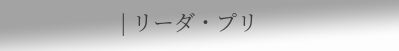| リーダ・プリ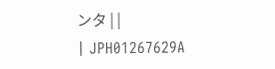ンタ | |
| JPH01267629A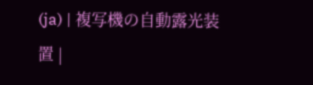(ja) | 複写機の自動露光装置 |